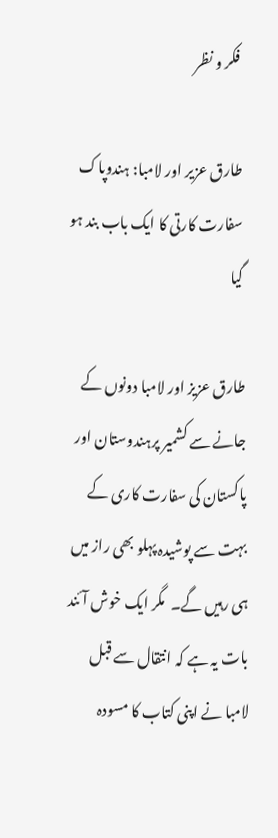فکر و نظر

طارق عزیر اور لامبا: ہندوپاک سفارت کارتی کا ایک باب بند ہو گیا

طارق عزیز اور لامبا دونوں کے جانے سے کشمیر پرہندوستان اور پاکستان کی سفارت کاری کے بہت سے پوشیدہ پہلو بھی راز میں ہی رہیں گے۔  مگر ایک خوش آئند بات یہ ہے کہ انتقال سے قبل لامبا نے اپنی کتاب کا مسودہ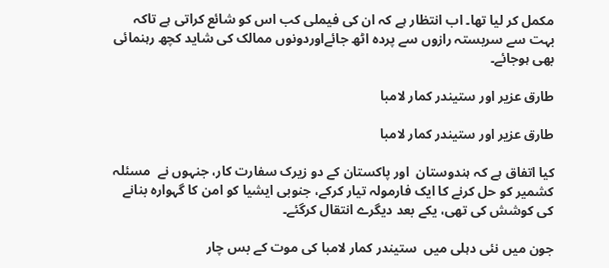مکمل کر لیا تھا۔ اب انتظار ہے کہ ان کی فیملی کب اس کو شائع کراتی ہے تاکہ بہت سے سربستہ رازوں سے پردہ اٹھ جائےاوردونوں ممالک کی شاید کچھ رہنمائی بھی ہوجائے۔

طارق عزیر اور ستیندر کمار لامبا

طارق عزیر اور ستیندر کمار لامبا

کیا اتفاق ہے کہ ہندوستان  اور پاکستان کے دو زیرک سفارت کار، جنہوں نے  مسئلہ کشمیر کو حل کرنے کا ایک فارمولہ تیار کرکے، جنوبی ایشیا کو امن کا گہوارہ بنانے کی کوشش کی تھی، یکے بعد دیگرے انتقال کرگئے۔

جون میں نئی دہلی میں  ستیندر کمار لامبا کی موت کے بس چار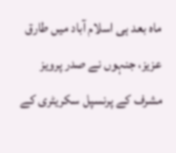ماہ بعد ہی اسلام آباد میں طارق عزیز، جنہوں نے صدر پرویز مشرف کے پرنسپل سکریٹری کے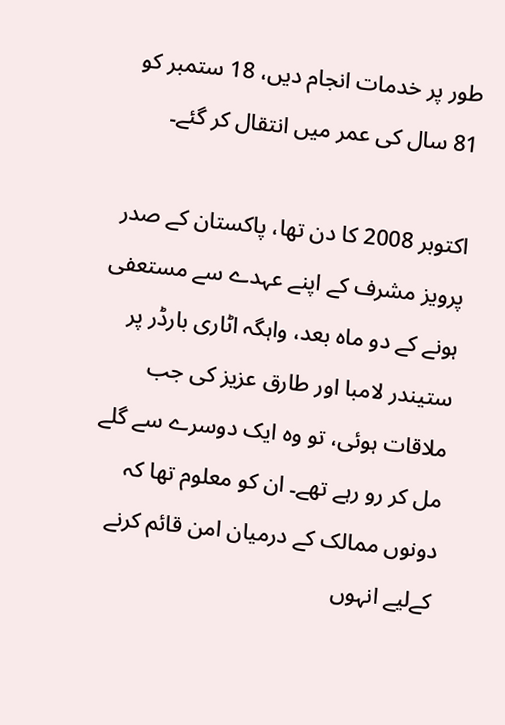طور پر خدمات انجام دیں، 18 ستمبر کو 81 سال کی عمر میں انتقال کر گئے۔

اکتوبر 2008 کا دن تھا، پاکستان کے صدر پرویز مشرف کے اپنے عہدے سے مستعفی ہونے کے دو ماہ بعد، واہگہ اٹاری بارڈر پر ستیندر لامبا اور طارق عزیز کی جب ملاقات ہوئی، تو وہ ایک دوسرے سے گلے مل کر رو رہے تھے۔ ان کو معلوم تھا کہ دونوں ممالک کے درمیان امن قائم کرنے کےلیے انہوں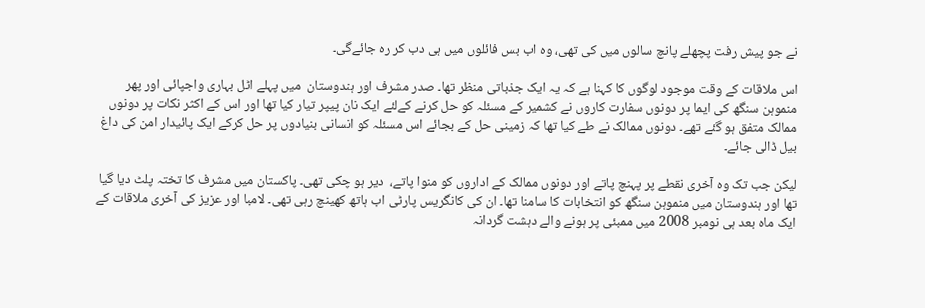نے جو پیش رفت پچھلے پانچ سالوں میں کی تھی، وہ اب بس فائلوں میں ہی دب کر رہ جائےگی۔

اس ملاقات کے وقت موجود لوگوں کا کہنا ہے کہ یہ ایک جذباتی منظر تھا۔ صدر مشرف اور ہندوستان  میں پہلے اٹل بہاری واجپائی اور پھر منموہن سنگھ کی ایما پر دونوں سفارت کاروں نے کشمیر کے مسئلہ کو حل کرنے کےلئے ایک نان پیپر تیار کیا تھا اور اس کے اکثر نکات پر دونوں ممالک متفق ہو گئے تھے۔ دونوں ممالک نے طے کیا تھا کہ زمینی حل کے بجائے اس مسئلہ کو انسانی بنیادوں پر حل کرکے ایک پائیدار امن کی داغ بیل ڈالی جائے۔

لیکن جب تک وہ آخری نقطے پر پہنچ پاتے اور دونوں ممالک کے اداروں کو منوا پاتے،  دیر ہو چکی تھی۔ پاکستان میں مشرف کا تختہ پلٹ دیا گیا تھا اور ہندوستان میں منموہن سنگھ کو انتخابات کا سامنا تھا۔ ان کی کانگریس پارٹی اب ہاتھ کھینچ رہی تھی۔ لامبا اور عزیز کی آخری ملاقات کے ایک ماہ بعد ہی نومبر 2008 میں ممبئی پر ہونے والے دہشت گردانہ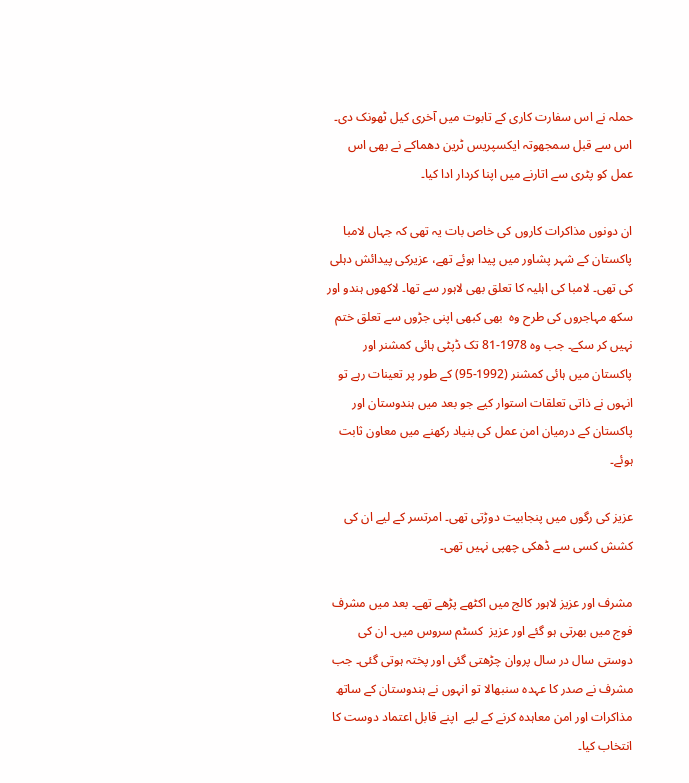حملہ نے اس سفارت کاری کے تابوت میں آخری کیل ٹھونک دی۔ اس سے قبل سمجھوتہ ایکسپریس ٹرین دھماکے نے بھی اس عمل کو پٹری سے اتارنے میں اپنا کردار ادا کیا۔

ان دونوں مذاکرات کاروں کی خاص بات یہ تھی کہ جہاں لامبا پاکستان کے شہر پشاور میں پیدا ہوئے تھے، عزیرکی پیدائش دہلی کی تھی۔ لامبا کی اہلیہ کا تعلق بھی لاہور سے تھا۔ لاکھوں ہندو اور سکھ مہاجروں کی طرح وہ  بھی کبھی اپنی جڑوں سے تعلق ختم نہیں کر سکے۔ جب وہ 1978-81 تک ڈپٹی ہائی کمشنر اور پاکستان میں ہائی کمشنر (1992-95) کے طور پر تعینات رہے تو انہوں نے ذاتی تعلقات استوار کیے جو بعد میں ہندوستان اور پاکستان کے درمیان امن عمل کی بنیاد رکھنے میں معاون ثابت ہوئے۔

عزیز کی رگوں میں پنجابیت دوڑتی تھی۔ امرتسر کے لیے ان کی کشش کسی سے ڈھکی چھپی نہیں تھی۔

مشرف اور عزیز لاہور کالج میں اکٹھے پڑھے تھے۔ بعد میں مشرف فوج میں بھرتی ہو گئے اور عزیز  کسٹم سروس میں۔ ان کی دوستی سال در سال پروان چڑھتی گئی اور پختہ ہوتی گئی۔ جب مشرف نے صدر کا عہدہ سنبھالا تو انہوں نے ہندوستان کے ساتھ مذاکرات اور امن معاہدہ کرنے کے لیے  اپنے قابل اعتماد دوست کا انتخاب کیا۔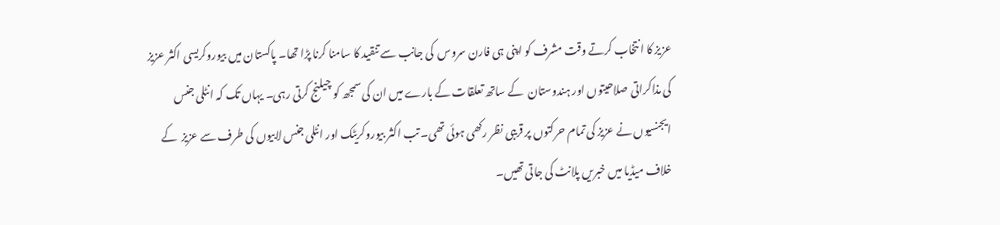عزیز کا انتخاب کرتے وقت مشرف کو اپنی ہی فارن سروس  کی جانب سے تنقید کا سامنا کرنا پڑا تھا۔ پاکستان میں بیوروکریسی اکثر عزیز کی مذاکراتی صلاحیتوں اور ہندوستان  کے ساتھ تعلقات کے بارے میں ان کی سمجھ کو چیلنج کرتی رہی۔ یہاں تک کہ انٹلی جنس ایجنسیوں نے عزیز کی تمام حرکتوں پر قریبی نظر رکھی ہوئی تھی۔ تب اکثر بیوروکریٹک اور انٹلی جنس لابیوں کی طرف سے عزیز  کے خلاف میڈیا میں خبریں پلانٹ کی جاتی تھیں۔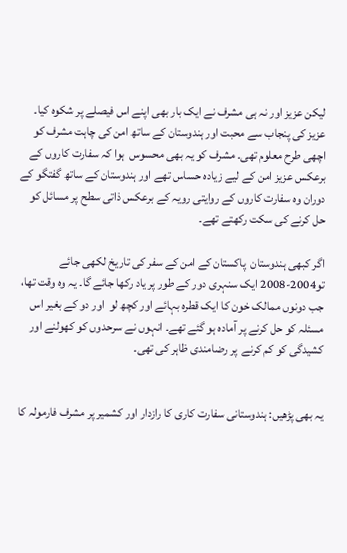لیکن عزیز اور نہ ہی مشرف نے ایک بار بھی اپنے اس فیصلے پر شکوہ کیا۔ عزیز کی پنجاب سے محبت اور ہندوستان کے ساتھ امن کی چاہت مشرف کو اچھی طرح معلوم تھی۔ مشرف کو یہ بھی محسوس  ہوا کہ سفارت کاروں کے برعکس عزیز امن کے لیے زیادہ حساس تھے اور ہندوستان کے ساتھ گفتگو کے دوران وہ سفارت کاروں کے روایتی رویہ کے برعکس ذاتی سطح پر مسائل کو حل کرنے کی سکت رکھتے تھے۔

اگر کبھی ہندوستان  پاکستان کے امن کے سفر کی تاریخ لکھی جائے تو2004-2008 ایک سنہری دور کے طور پر یاد رکھا جائے گا۔ یہ وہ وقت تھا، جب دونوں ممالک خون کا ایک قطرہ بہائے اور کچھ لو  اور دو کے بغیر اس مسئلہ کو حل کرنے پر آمادہ ہو گئے تھے۔ انہوں نے سرحدوں کو کھولنے اور کشیدگی کو کم کرنے  پر رضامندی ظاہر کی تھی۔


یہ بھی پڑھیں: ہندوستانی سفارت کاری کا رازدار اور کشمیر پر مشرف فارمولہ کا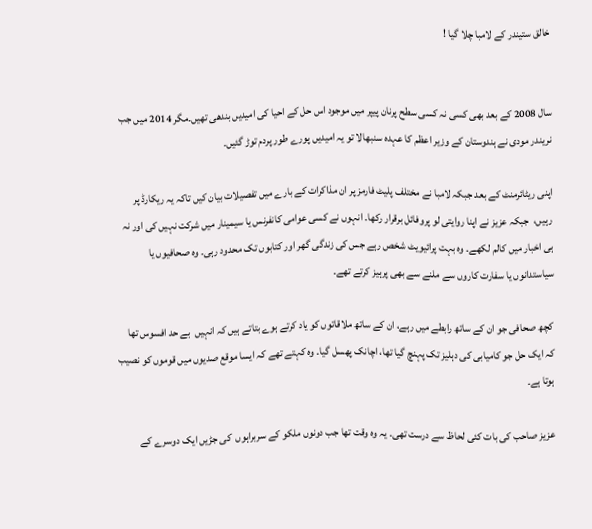خالق ستیندر کے لامبا چلا گیا !


سال 2008 کے بعد بھی کسی نہ کسی سطح پرنان پیپر میں موجود اس حل کے احیا کی امیدیں بندھی تھیں۔مگر 2014 میں جب نریندر مودی نے ہندوستان کے وزیر اعظم کا عہدہ سنبھالا تو یہ امیدیں پورے طور پردم توڑ گئیں۔

اپنی ریٹائرمنٹ کے بعد جبکہ لامبا نے مختلف پلیٹ فارمز پر ان مذاکرات کے بارے میں تفصیلات بیان کیں تاکہ یہ ریکارڈ پر رہیں،  جبکہ عزیز نے اپنا روایتی لو پروفائل برقرار رکھا۔ انہوں نے کسی عوامی کانفرنس یا سیمینار میں شرکت نہیں کی اور نہ ہی اخبار میں کالم لکھے۔ وہ بہت پرائیویٹ شخص رہے جس کی زندگی گھر اور کتابوں تک محدود رہی۔ وہ صحافیوں یا سیاستدانوں یا سفارت کاروں سے ملنے سے بھی پرہیز کرتے تھے۔

کچھ صحافی جو ان کے ساتھ رابطے میں رہے، ان کے ساتھ ملاقاتوں کو یاد کرتے ہوے بتاتے ہیں کہ انہیں  بے حد افسوس تھا  کہ ایک حل جو کامیابی کی دہلیز تک پہنچ گیا تھا، اچانک پھسل گیا۔ وہ کہتے تھے کہ ایسا موقع صدیوں میں قوموں کو نصیب ہوتا ہے۔

عزیز صاحب کی بات کئی لحاظ سے درست تھی۔ یہ وہ وقت تھا جب دونوں ملکو کے سربراہوں  کی جڑیں ایک دوسرے کے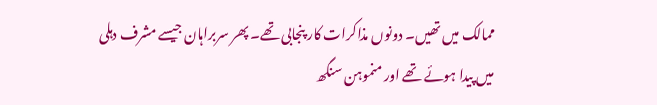ممالک میں تھیں۔ دونوں مذاکرات کار پنجابی تھے۔ پھر سربراہان جیسے مشرف دہلی میں پیدا ہوئے تھے اور منموہن سنگھ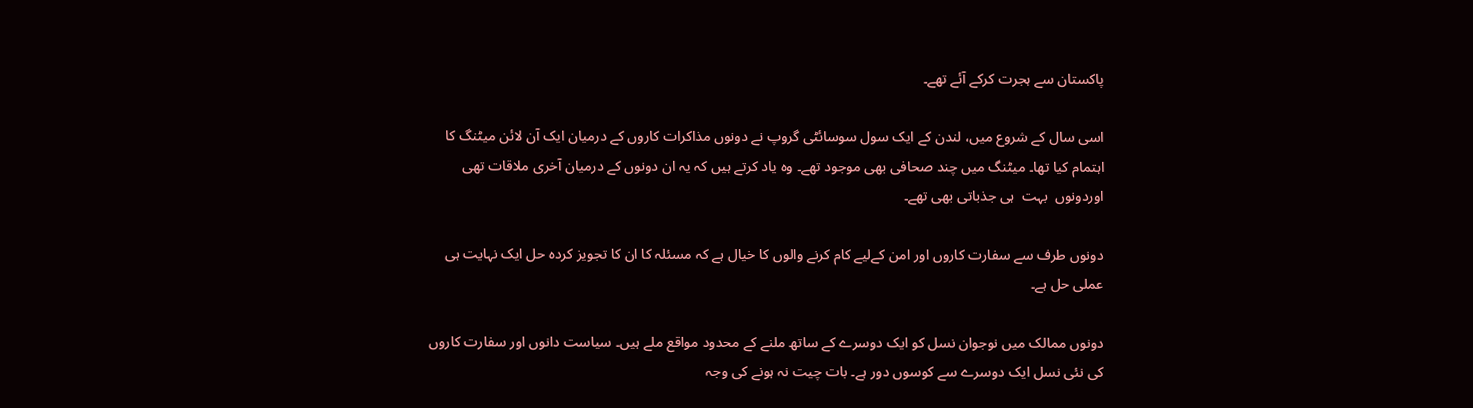پاکستان سے ہجرت کرکے آئے تھے۔

اسی سال کے شروع میں، لندن کے ایک سول سوسائٹی گروپ نے دونوں مذاکرات کاروں کے درمیان ایک آن لائن میٹنگ کا اہتمام کیا تھا۔ میٹنگ میں چند صحافی بھی موجود تھے۔ وہ یاد کرتے ہیں کہ یہ ان دونوں کے درمیان آخری ملاقات تھی اوردونوں  بہت  ہی جذباتی بھی تھے۔

دونوں طرف سے سفارت کاروں اور امن کےلیے کام کرنے والوں کا خیال ہے کہ مسئلہ کا ان کا تجویز کردہ حل ایک نہایت ہی عملی حل ہے۔

دونوں ممالک میں نوجوان نسل کو ایک دوسرے کے ساتھ ملنے کے محدود مواقع ملے ہیں۔ سیاست دانوں اور سفارت کاروں کی نئی نسل ایک دوسرے سے کوسوں دور ہے۔ بات چیت نہ ہونے کی وجہ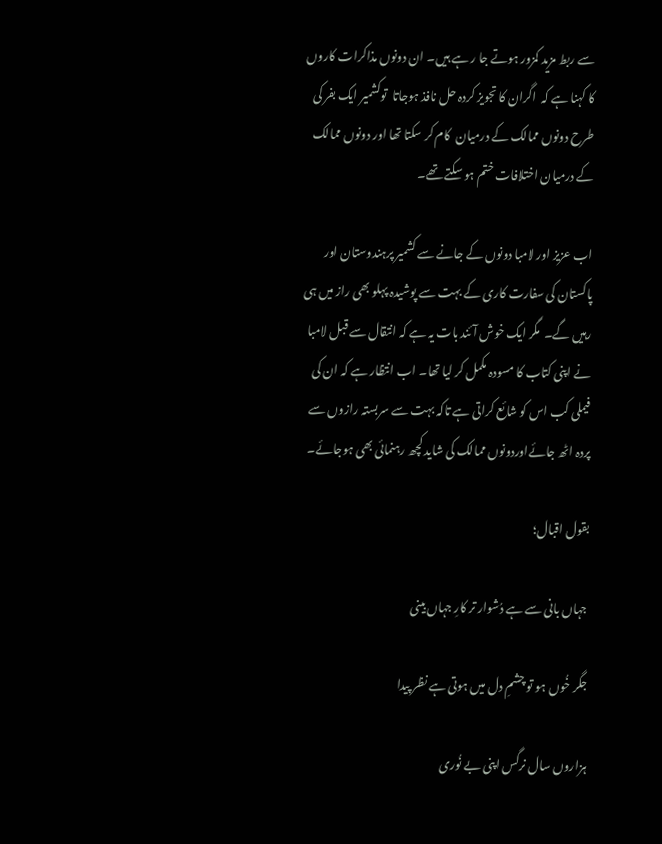سے ربط مزید کمزور ہوتے جا ر ہے ہیں۔ ان دونوں مذاکرات کاروں کا کہنا ہے کہ  اگران کا تجویز کردہ حل نافذ ہوجاتا  توکشمیر ایک بفر کی طرح دونوں ممالک کے درمیان  کام کر سکتا تھا اور دونوں ممالک کے درمیان اختلافات ختم ہو سکتے تھے۔

اب عزیز اور لامبا دونوں کے جانے سے کشمیر پرہندوستان اور پاکستان کی سفارت کاری کے بہت سے پوشیدہ پہلو بھی راز میں ہی رہیں گے۔  مگر ایک خوش آئند بات یہ ہے کہ انتقال سے قبل لامبا نے اپنی کتاب کا مسودہ مکمل کر لیا تھا۔ اب انتظار ہے کہ ان کی فیملی کب اس کو شائع کراتی ہے تاکہ بہت سے سربستہ رازوں سے پردہ اٹھ جائےاوردونوں ممالک کی شاید کچھ رہنمائی بھی ہوجائے۔

بقول اقبال؛

 جہاں بانی سے ہے دُشوار تر کارِ جہاں بینی

جگر خُوں ہو تو چشمِ دل میں ہوتی ہے نظر پیدا

ہزاروں سال نرگس اپنی بے نُوری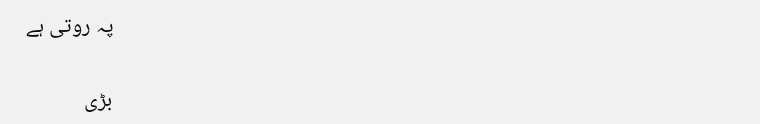پہ روتی ہے

بڑی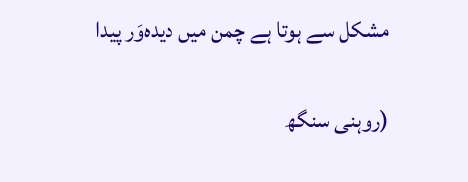مشکل سے ہوتا ہے چمن میں دیدہ‌وَر پیدا

(روہنی سنگھ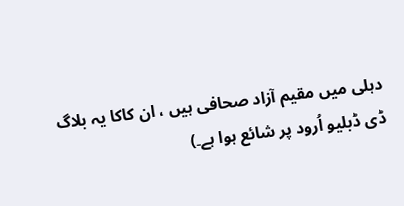دہلی میں مقیم آزاد صحافی ہیں ، ان کاکا یہ بلاگ ڈی ڈبلیو اُرود پر شائع ہوا ہے۔)